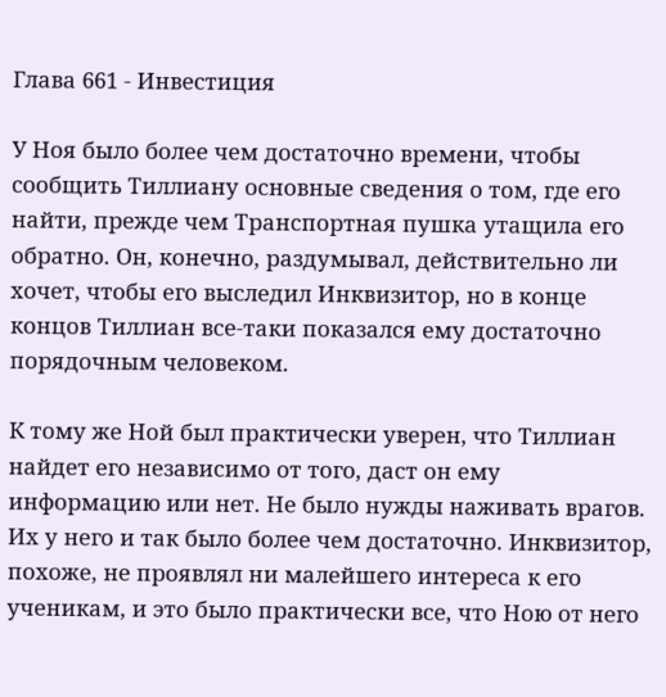Глава 661 - Инвестиция

У Ноя было более чем достаточно времени, чтобы сообщить Тиллиану основные сведения о том, где его найти, прежде чем Транспортная пушка утащила его обратно. Он, конечно, раздумывал, действительно ли хочет, чтобы его выследил Инквизитор, но в конце концов Тиллиан все-таки показался ему достаточно порядочным человеком.

К тому же Ной был практически уверен, что Тиллиан найдет его независимо от того, даст он ему информацию или нет. Не было нужды наживать врагов. Их у него и так было более чем достаточно. Инквизитор, похоже, не проявлял ни малейшего интереса к его ученикам, и это было практически все, что Ною от него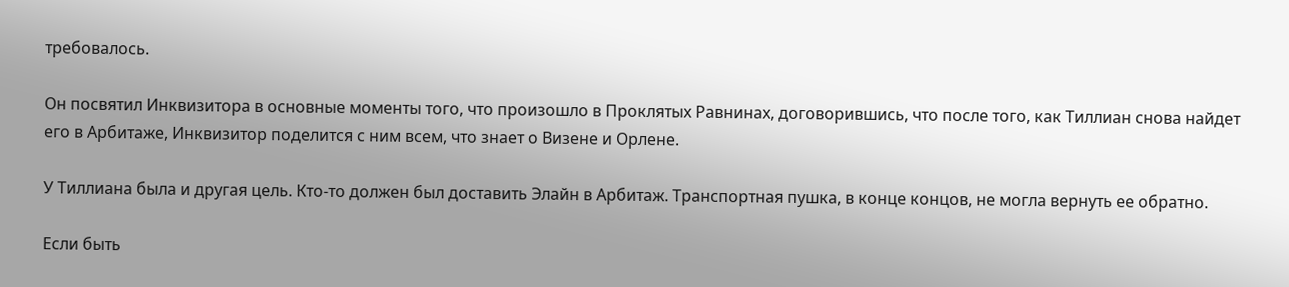требовалось.

Он посвятил Инквизитора в основные моменты того, что произошло в Проклятых Равнинах, договорившись, что после того, как Тиллиан снова найдет его в Арбитаже, Инквизитор поделится с ним всем, что знает о Визене и Орлене.

У Тиллиана была и другая цель. Кто-то должен был доставить Элайн в Арбитаж. Транспортная пушка, в конце концов, не могла вернуть ее обратно.

Если быть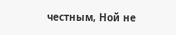честным, Ной не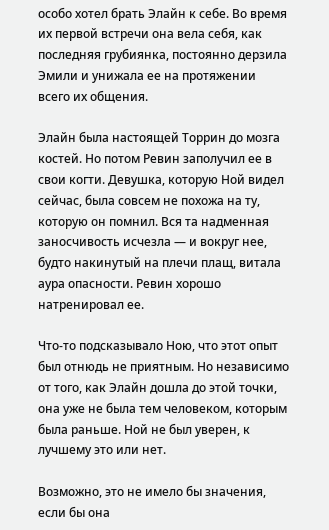особо хотел брать Элайн к себе. Во время их первой встречи она вела себя, как последняя грубиянка, постоянно дерзила Эмили и унижала ее на протяжении всего их общения.

Элайн была настоящей Торрин до мозга костей. Но потом Ревин заполучил ее в свои когти. Девушка, которую Ной видел сейчас, была совсем не похожа на ту, которую он помнил. Вся та надменная заносчивость исчезла — и вокруг нее, будто накинутый на плечи плащ, витала аура опасности. Ревин хорошо натренировал ее.

Что-то подсказывало Ною, что этот опыт был отнюдь не приятным. Но независимо от того, как Элайн дошла до этой точки, она уже не была тем человеком, которым была раньше. Ной не был уверен, к лучшему это или нет.

Возможно, это не имело бы значения, если бы она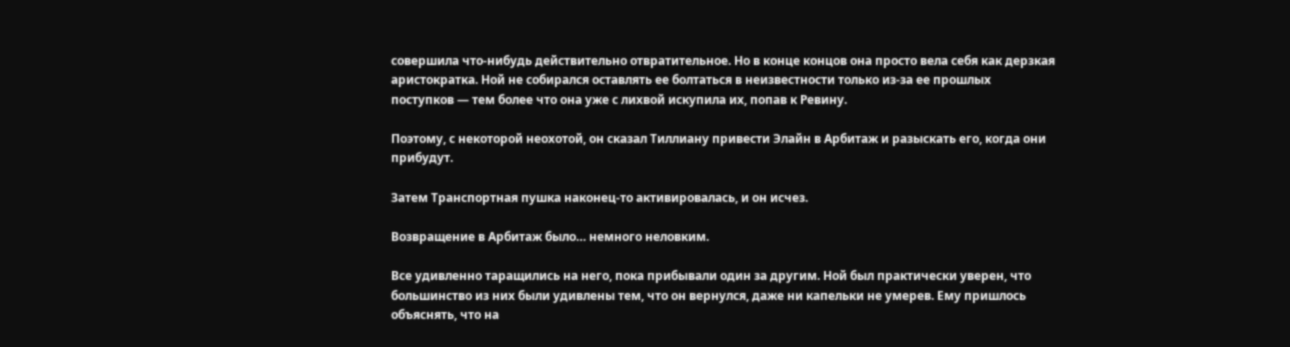совершила что-нибудь действительно отвратительное. Но в конце концов она просто вела себя как дерзкая аристократка. Ной не собирался оставлять ее болтаться в неизвестности только из-за ее прошлых поступков — тем более что она уже с лихвой искупила их, попав к Ревину.

Поэтому, с некоторой неохотой, он сказал Тиллиану привести Элайн в Арбитаж и разыскать его, когда они прибудут.

Затем Транспортная пушка наконец-то активировалась, и он исчез.

Возвращение в Арбитаж было… немного неловким.

Все удивленно таращились на него, пока прибывали один за другим. Ной был практически уверен, что большинство из них были удивлены тем, что он вернулся, даже ни капельки не умерев. Ему пришлось объяснять, что на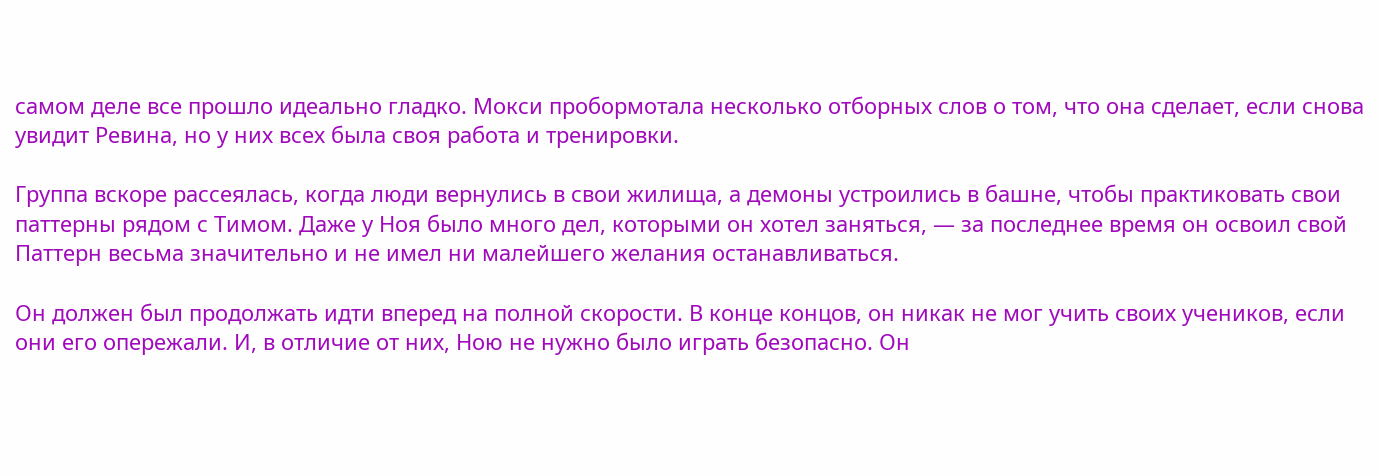самом деле все прошло идеально гладко. Мокси пробормотала несколько отборных слов о том, что она сделает, если снова увидит Ревина, но у них всех была своя работа и тренировки.

Группа вскоре рассеялась, когда люди вернулись в свои жилища, а демоны устроились в башне, чтобы практиковать свои паттерны рядом с Тимом. Даже у Ноя было много дел, которыми он хотел заняться, — за последнее время он освоил свой Паттерн весьма значительно и не имел ни малейшего желания останавливаться.

Он должен был продолжать идти вперед на полной скорости. В конце концов, он никак не мог учить своих учеников, если они его опережали. И, в отличие от них, Ною не нужно было играть безопасно. Он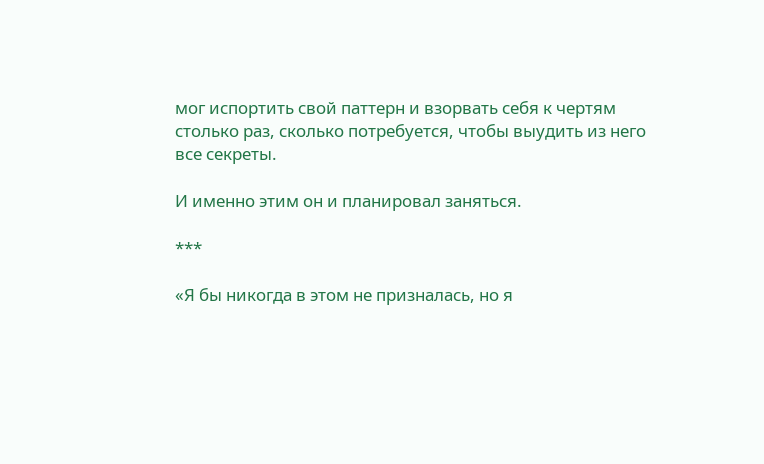мог испортить свой паттерн и взорвать себя к чертям столько раз, сколько потребуется, чтобы выудить из него все секреты.

И именно этим он и планировал заняться.

***

«Я бы никогда в этом не призналась, но я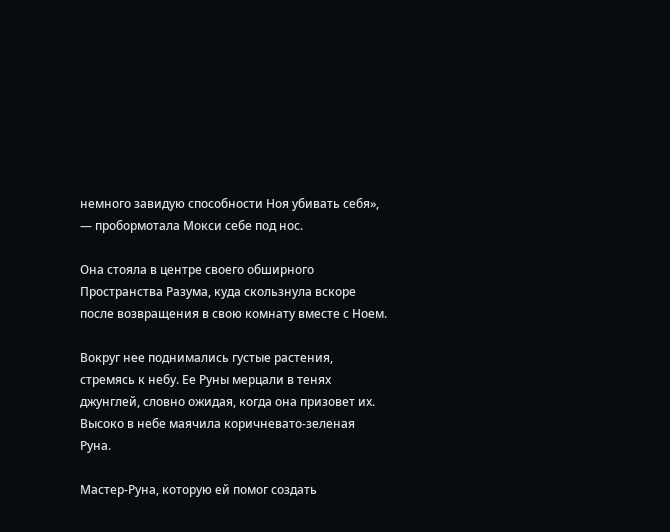немного завидую способности Ноя убивать себя», — пробормотала Мокси себе под нос.

Она стояла в центре своего обширного Пространства Разума, куда скользнула вскоре после возвращения в свою комнату вместе с Ноем.

Вокруг нее поднимались густые растения, стремясь к небу. Ее Руны мерцали в тенях джунглей, словно ожидая, когда она призовет их. Высоко в небе маячила коричневато-зеленая Руна.

Мастер-Руна, которую ей помог создать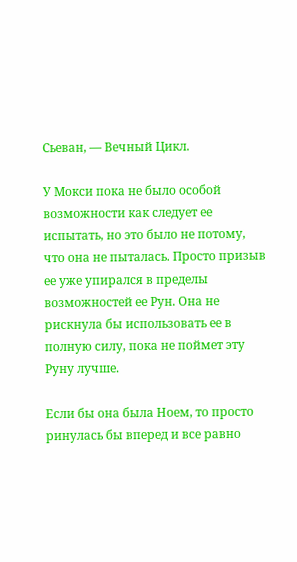Сьеван, — Вечный Цикл.

У Мокси пока не было особой возможности как следует ее испытать, но это было не потому, что она не пыталась. Просто призыв ее уже упирался в пределы возможностей ее Рун. Она не рискнула бы использовать ее в полную силу, пока не поймет эту Руну лучше.

Если бы она была Ноем, то просто ринулась бы вперед и все равно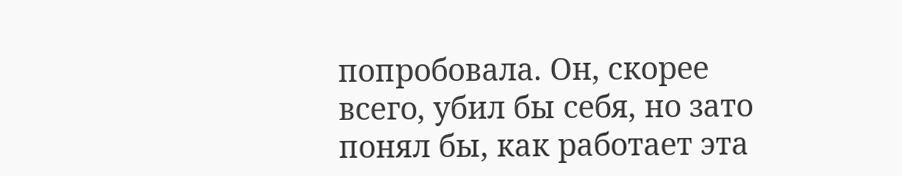попробовала. Он, скорее всего, убил бы себя, но зато понял бы, как работает эта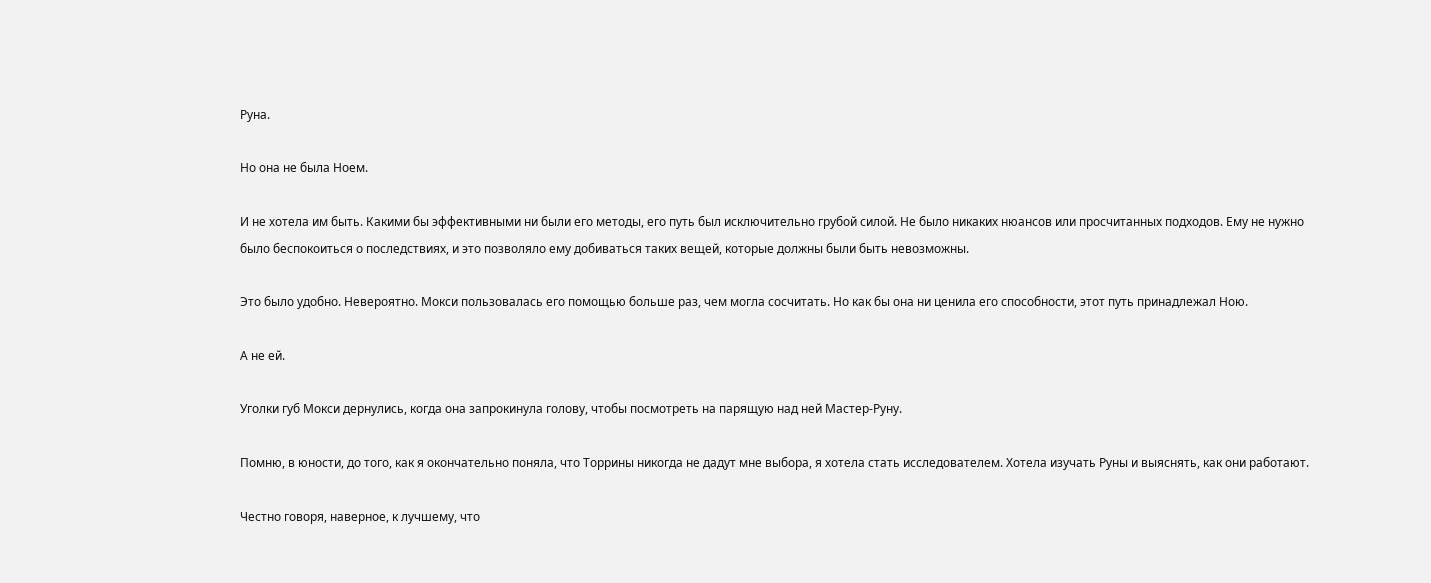Руна.

Но она не была Ноем.

И не хотела им быть. Какими бы эффективными ни были его методы, его путь был исключительно грубой силой. Не было никаких нюансов или просчитанных подходов. Ему не нужно было беспокоиться о последствиях, и это позволяло ему добиваться таких вещей, которые должны были быть невозможны.

Это было удобно. Невероятно. Мокси пользовалась его помощью больше раз, чем могла сосчитать. Но как бы она ни ценила его способности, этот путь принадлежал Ною.

А не ей.

Уголки губ Мокси дернулись, когда она запрокинула голову, чтобы посмотреть на парящую над ней Мастер-Руну.

Помню, в юности, до того, как я окончательно поняла, что Торрины никогда не дадут мне выбора, я хотела стать исследователем. Хотела изучать Руны и выяснять, как они работают.

Честно говоря, наверное, к лучшему, что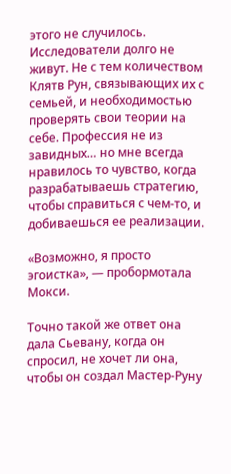этого не случилось. Исследователи долго не живут. Не с тем количеством Клятв Рун, связывающих их с семьей, и необходимостью проверять свои теории на себе. Профессия не из завидных… но мне всегда нравилось то чувство, когда разрабатываешь стратегию, чтобы справиться с чем-то, и добиваешься ее реализации.

«Возможно, я просто эгоистка», — пробормотала Мокси.

Точно такой же ответ она дала Сьевану, когда он спросил, не хочет ли она, чтобы он создал Мастер-Руну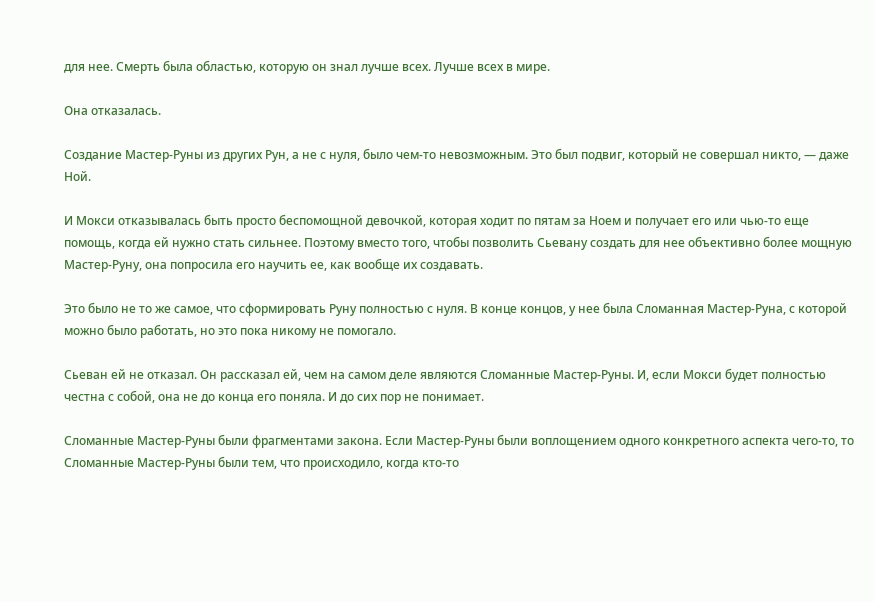для нее. Смерть была областью, которую он знал лучше всех. Лучше всех в мире.

Она отказалась.

Создание Мастер-Руны из других Рун, а не с нуля, было чем-то невозможным. Это был подвиг, который не совершал никто, — даже Ной.

И Мокси отказывалась быть просто беспомощной девочкой, которая ходит по пятам за Ноем и получает его или чью-то еще помощь, когда ей нужно стать сильнее. Поэтому вместо того, чтобы позволить Сьевану создать для нее объективно более мощную Мастер-Руну, она попросила его научить ее, как вообще их создавать.

Это было не то же самое, что сформировать Руну полностью с нуля. В конце концов, у нее была Сломанная Мастер-Руна, с которой можно было работать, но это пока никому не помогало.

Сьеван ей не отказал. Он рассказал ей, чем на самом деле являются Сломанные Мастер-Руны. И, если Мокси будет полностью честна с собой, она не до конца его поняла. И до сих пор не понимает.

Сломанные Мастер-Руны были фрагментами закона. Если Мастер-Руны были воплощением одного конкретного аспекта чего-то, то Сломанные Мастер-Руны были тем, что происходило, когда кто-то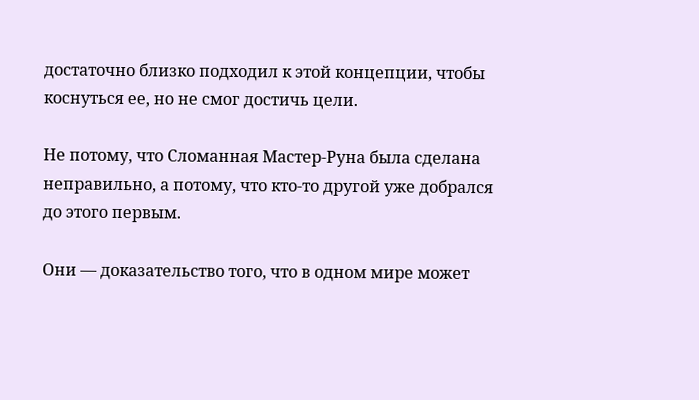достаточно близко подходил к этой концепции, чтобы коснуться ее, но не смог достичь цели.

Не потому, что Сломанная Мастер-Руна была сделана неправильно, а потому, что кто-то другой уже добрался до этого первым.

Они — доказательство того, что в одном мире может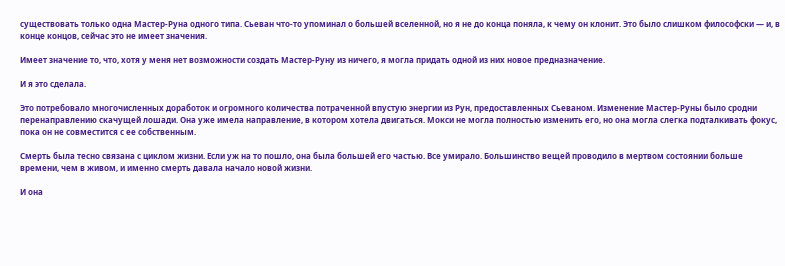существовать только одна Мастер-Руна одного типа. Сьеван что-то упоминал о большей вселенной, но я не до конца поняла, к чему он клонит. Это было слишком философски — и, в конце концов, сейчас это не имеет значения.

Имеет значение то, что, хотя у меня нет возможности создать Мастер-Руну из ничего, я могла придать одной из них новое предназначение.

И я это сделала.

Это потребовало многочисленных доработок и огромного количества потраченной впустую энергии из Рун, предоставленных Сьеваном. Изменение Мастер-Руны было сродни перенаправлению скачущей лошади. Она уже имела направление, в котором хотела двигаться. Мокси не могла полностью изменить его, но она могла слегка подталкивать фокус, пока он не совместится с ее собственным.

Смерть была тесно связана с циклом жизни. Если уж на то пошло, она была большей его частью. Все умирало. Большинство вещей проводило в мертвом состоянии больше времени, чем в живом, и именно смерть давала начало новой жизни.

И она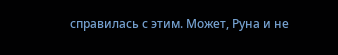справилась с этим. Может, Руна и не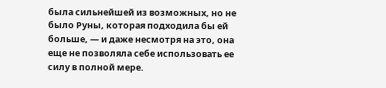была сильнейшей из возможных, но не было Руны, которая подходила бы ей больше, — и даже несмотря на это, она еще не позволяла себе использовать ее силу в полной мере.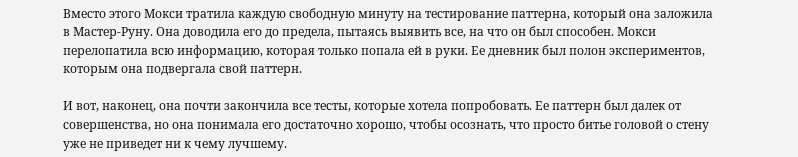Вместо этого Мокси тратила каждую свободную минуту на тестирование паттерна, который она заложила в Мастер-Руну. Она доводила его до предела, пытаясь выявить все, на что он был способен. Мокси перелопатила всю информацию, которая только попала ей в руки. Ее дневник был полон экспериментов, которым она подвергала свой паттерн.

И вот, наконец, она почти закончила все тесты, которые хотела попробовать. Ее паттерн был далек от совершенства, но она понимала его достаточно хорошо, чтобы осознать, что просто битье головой о стену уже не приведет ни к чему лучшему.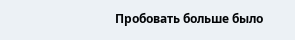Пробовать больше было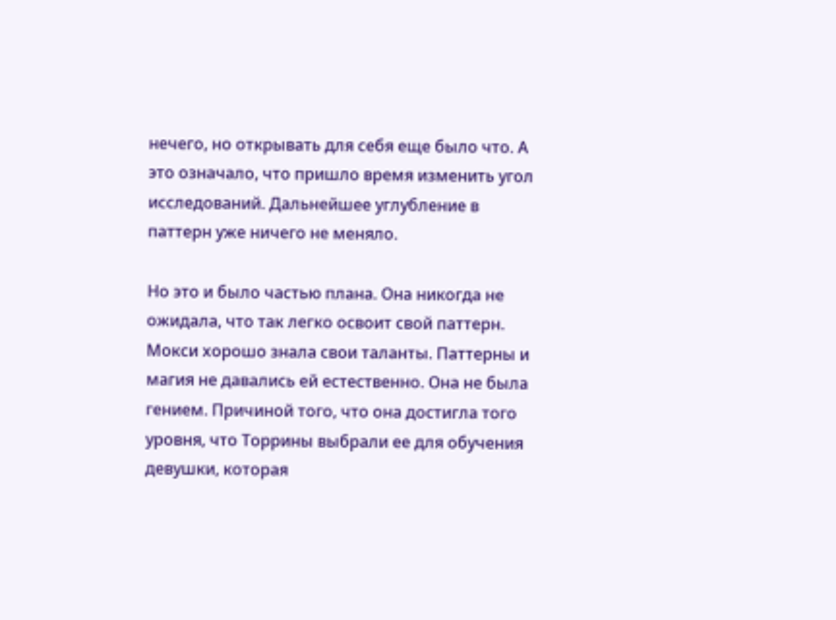нечего, но открывать для себя еще было что. А это означало, что пришло время изменить угол исследований. Дальнейшее углубление в паттерн уже ничего не меняло.

Но это и было частью плана. Она никогда не ожидала, что так легко освоит свой паттерн. Мокси хорошо знала свои таланты. Паттерны и магия не давались ей естественно. Она не была гением. Причиной того, что она достигла того уровня, что Торрины выбрали ее для обучения девушки, которая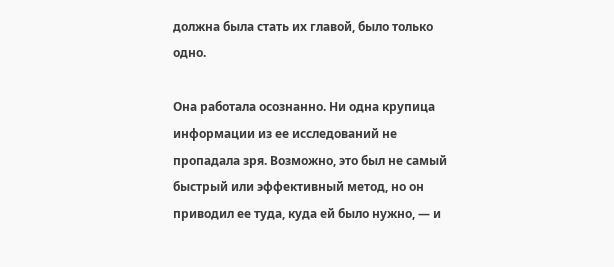должна была стать их главой, было только одно.

Она работала осознанно. Ни одна крупица информации из ее исследований не пропадала зря. Возможно, это был не самый быстрый или эффективный метод, но он приводил ее туда, куда ей было нужно, — и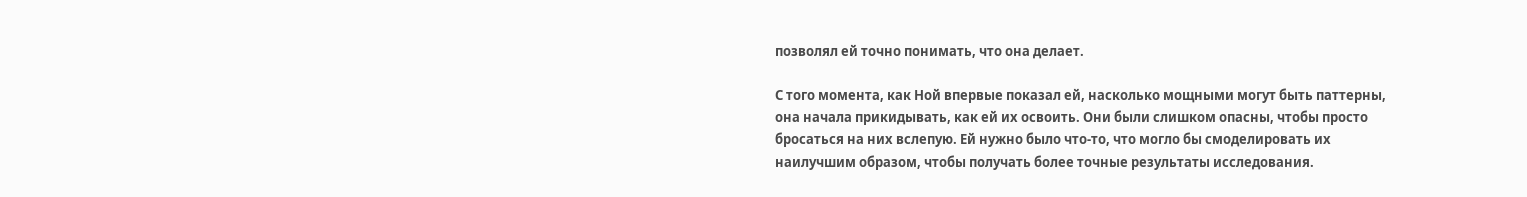позволял ей точно понимать, что она делает.

С того момента, как Ной впервые показал ей, насколько мощными могут быть паттерны, она начала прикидывать, как ей их освоить. Они были слишком опасны, чтобы просто бросаться на них вслепую. Ей нужно было что-то, что могло бы смоделировать их наилучшим образом, чтобы получать более точные результаты исследования.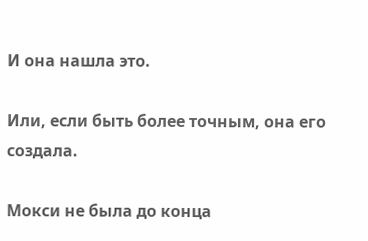И она нашла это.

Или, если быть более точным, она его создала.

Мокси не была до конца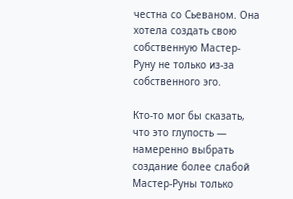честна со Сьеваном. Она хотела создать свою собственную Мастер-Руну не только из-за собственного эго.

Кто-то мог бы сказать, что это глупость — намеренно выбрать создание более слабой Мастер-Руны только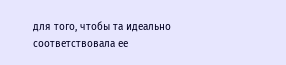для того, чтобы та идеально соответствовала ее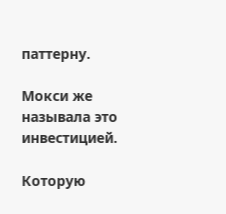паттерну.

Мокси же называла это инвестицией.

Которую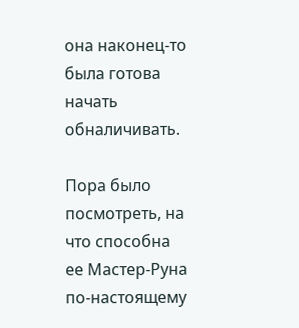она наконец-то была готова начать обналичивать.

Пора было посмотреть, на что способна ее Мастер-Руна по-настоящему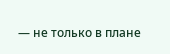— не только в плане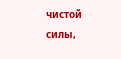чистой силы,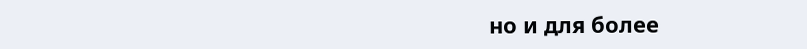но и для более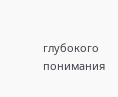глубокого понимания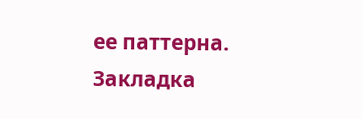ее паттерна.
Закладка